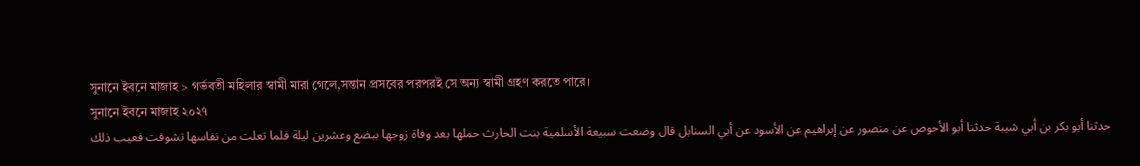সুনানে ইবনে মাজাহ > গর্ভবতী মহিলার স্বামী মারা গেলে,সন্তান প্রসবের পরপরই সে অন্য স্বামী গ্রহণ করতে পারে।
সুনানে ইবনে মাজাহ ২০২৭
حدثنا أبو بكر بن أبي شيبة حدثنا أبو الأحوص عن منصور عن إبراهيم عن الأسود عن أبي السنابل قال وضعت سبيعة الأسلمية بنت الحارث حملها بعد وفاة زوجها ببضع وعشرين ليلة فلما تعلت من نفاسها تشوفت فعيب ذلك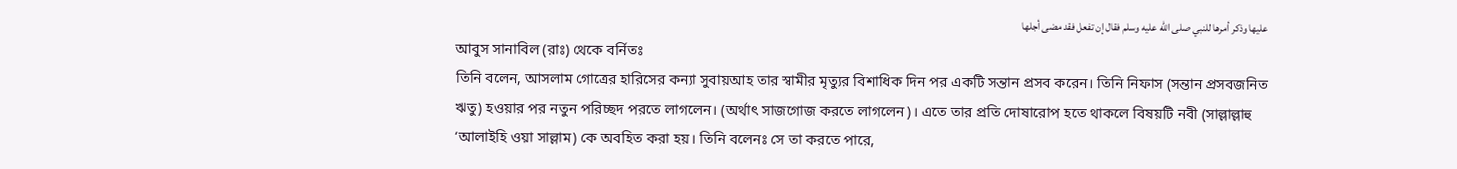عليها وذكر أمرها للنبي صلى الله عليه وسلم فقال إن تفعل فقد مضى أجلها
আবুস সানাবিল (রাঃ) থেকে বর্নিতঃ
তিনি বলেন, আসলাম গোত্রের হারিসের কন্যা সুবায়আহ তার স্বামীর মৃত্যুর বিশাধিক দিন পর একটি সন্তান প্রসব করেন। তিনি নিফাস (সন্তান প্রসবজনিত ঋতু) হওয়ার পর নতুন পরিচ্ছদ পরতে লাগলেন। (অর্থাৎ সাজগোজ করতে লাগলেন)। এতে তার প্রতি দোষারোপ হতে থাকলে বিষয়টি নবী (সাল্লাল্লাহু ‘আলাইহি ওয়া সাল্লাম) কে অবহিত করা হয়। তিনি বলেনঃ সে তা করতে পারে,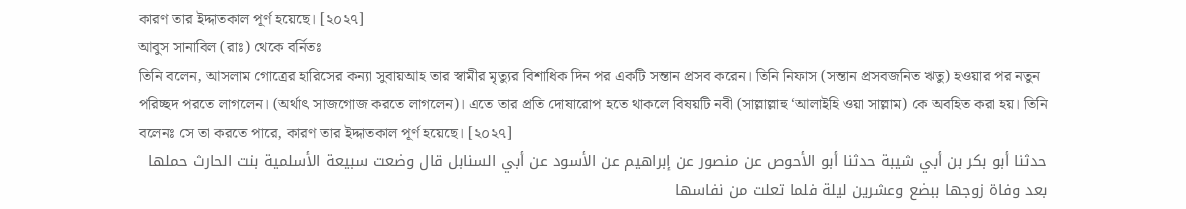কারণ তার ইদ্দাতকাল পূর্ণ হয়েছে। [২০২৭]
আবুস সানাবিল (রাঃ) থেকে বর্নিতঃ
তিনি বলেন, আসলাম গোত্রের হারিসের কন্যা সুবায়আহ তার স্বামীর মৃত্যুর বিশাধিক দিন পর একটি সন্তান প্রসব করেন। তিনি নিফাস (সন্তান প্রসবজনিত ঋতু) হওয়ার পর নতুন পরিচ্ছদ পরতে লাগলেন। (অর্থাৎ সাজগোজ করতে লাগলেন)। এতে তার প্রতি দোষারোপ হতে থাকলে বিষয়টি নবী (সাল্লাল্লাহু ‘আলাইহি ওয়া সাল্লাম) কে অবহিত করা হয়। তিনি বলেনঃ সে তা করতে পারে, কারণ তার ইদ্দাতকাল পূর্ণ হয়েছে। [২০২৭]
حدثنا أبو بكر بن أبي شيبة حدثنا أبو الأحوص عن منصور عن إبراهيم عن الأسود عن أبي السنابل قال وضعت سبيعة الأسلمية بنت الحارث حملها بعد وفاة زوجها ببضع وعشرين ليلة فلما تعلت من نفاسها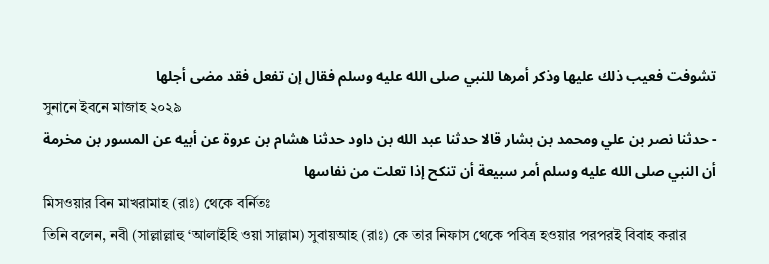تشوفت فعيب ذلك عليها وذكر أمرها للنبي صلى الله عليه وسلم فقال إن تفعل فقد مضى أجلها
সুনানে ইবনে মাজাহ ২০২৯
- حدثنا نصر بن علي ومحمد بن بشار قالا حدثنا عبد الله بن داود حدثنا هشام بن عروة عن أبيه عن المسور بن مخرمة أن النبي صلى الله عليه وسلم أمر سبيعة أن تنكح إذا تعلت من نفاسها
মিসওয়ার বিন মাখরামাহ (রাঃ) থেকে বর্নিতঃ
তিনি বলেন, নবী (সাল্লাল্লাহু ‘আলাইহি ওয়া সাল্লাম) সুবায়আহ (রাঃ) কে তার নিফাস থেকে পবিত্র হওয়ার পরপরই বিবাহ করার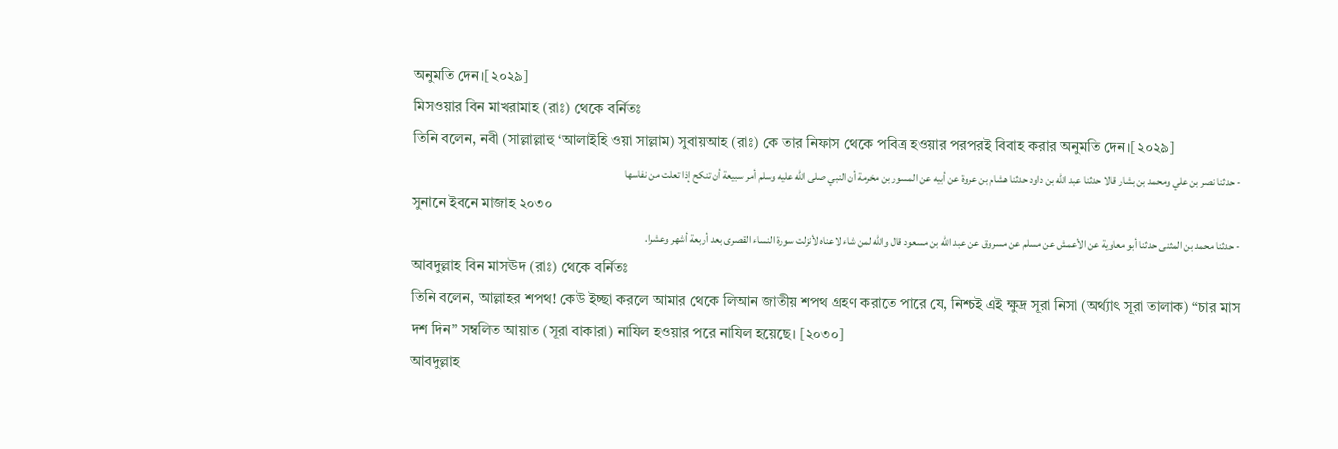অনুমতি দেন।[২০২৯]
মিসওয়ার বিন মাখরামাহ (রাঃ) থেকে বর্নিতঃ
তিনি বলেন, নবী (সাল্লাল্লাহু ‘আলাইহি ওয়া সাল্লাম) সুবায়আহ (রাঃ) কে তার নিফাস থেকে পবিত্র হওয়ার পরপরই বিবাহ করার অনুমতি দেন।[২০২৯]
- حدثنا نصر بن علي ومحمد بن بشار قالا حدثنا عبد الله بن داود حدثنا هشام بن عروة عن أبيه عن المسور بن مخرمة أن النبي صلى الله عليه وسلم أمر سبيعة أن تنكح إذا تعلت من نفاسها
সুনানে ইবনে মাজাহ ২০৩০
- حدثنا محمد بن المثنى حدثنا أبو معاوية عن الأعمش عن مسلم عن مسروق عن عبد الله بن مسعود قال والله لمن شاء لاعناه لأنزلت سورة النساء القصرى بعد أربعة أشهر وعشرا.
আবদুল্লাহ বিন মাসঊদ (রাঃ) থেকে বর্নিতঃ
তিনি বলেন, আল্লাহর শপথ! কেউ ইচ্ছা করলে আমার থেকে লিআন জাতীয় শপথ গ্রহণ করাতে পারে যে, নিশ্চই এই ক্ষুদ্র সূরা নিসা (অর্থ্যাৎ সূরা তালাক) “চার মাস দশ দিন” সম্বলিত আয়াত (সূরা বাকারা) নাযিল হওয়ার পরে নাযিল হয়েছে। [২০৩০]
আবদুল্লাহ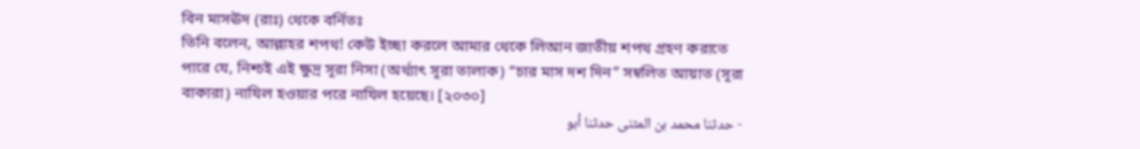বিন মাসঊদ (রাঃ) থেকে বর্নিতঃ
তিনি বলেন, আল্লাহর শপথ! কেউ ইচ্ছা করলে আমার থেকে লিআন জাতীয় শপথ গ্রহণ করাতে পারে যে, নিশ্চই এই ক্ষুদ্র সূরা নিসা (অর্থ্যাৎ সূরা তালাক) “চার মাস দশ দিন” সম্বলিত আয়াত (সূরা বাকারা) নাযিল হওয়ার পরে নাযিল হয়েছে। [২০৩০]
- حدثنا محمد بن المثنى حدثنا أبو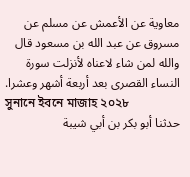معاوية عن الأعمش عن مسلم عن مسروق عن عبد الله بن مسعود قال والله لمن شاء لاعناه لأنزلت سورة النساء القصرى بعد أربعة أشهر وعشرا.
সুনানে ইবনে মাজাহ ২০২৮
حدثنا أبو بكر بن أبي شيبة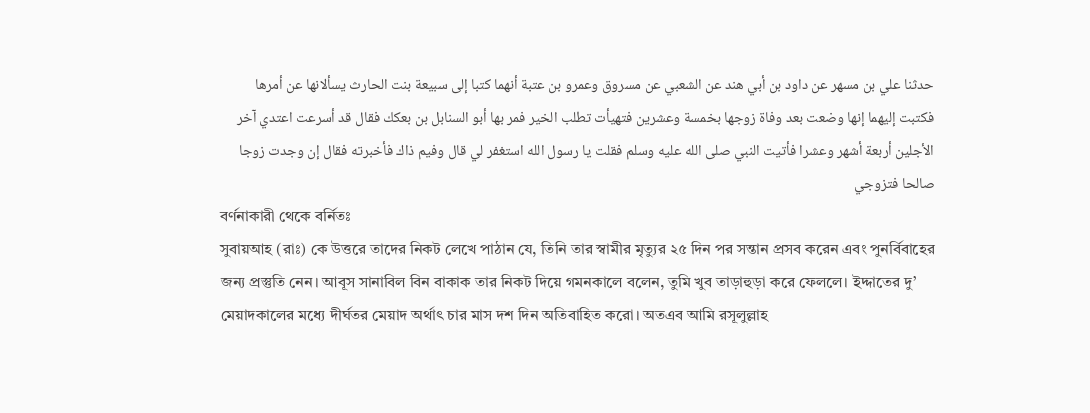حدثنا علي بن مسهر عن داود بن أبي هند عن الشعبي عن مسروق وعمرو بن عتبة أنهما كتبا إلى سبيعة بنت الحارث يسألانها عن أمرها فكتبت إليهما إنها وضعت بعد وفاة زوجها بخمسة وعشرين فتهيأت تطلب الخير فمر بها أبو السنابل بن بعكك فقال قد أسرعت اعتدي آخر الأجلين أربعة أشهر وعشرا فأتيت النبي صلى الله عليه وسلم فقلت يا رسول الله استغفر لي قال وفيم ذاك فأخبرته فقال إن وجدت زوجا صالحا فتزوجي
বর্ণনাকারী থেকে বর্নিতঃ
সুবায়আহ (রাঃ) কে উত্তরে তাদের নিকট লেখে পাঠান যে, তিনি তার স্বামীর মৃত্যুর ২৫ দিন পর সন্তান প্রসব করেন এবং পুনর্বিবাহের জন্য প্রস্তুতি নেন। আবূস সানাবিল বিন বাকাক তার নিকট দিয়ে গমনকালে বলেন, তুমি খুব তাড়াহুড়া করে ফেললে। ইদ্দাতের দু’ মেয়াদকালের মধ্যে দীর্ঘতর মেয়াদ অর্থাৎ চার মাস দশ দিন অতিবাহিত করো। অতএব আমি রসূলুল্লাহ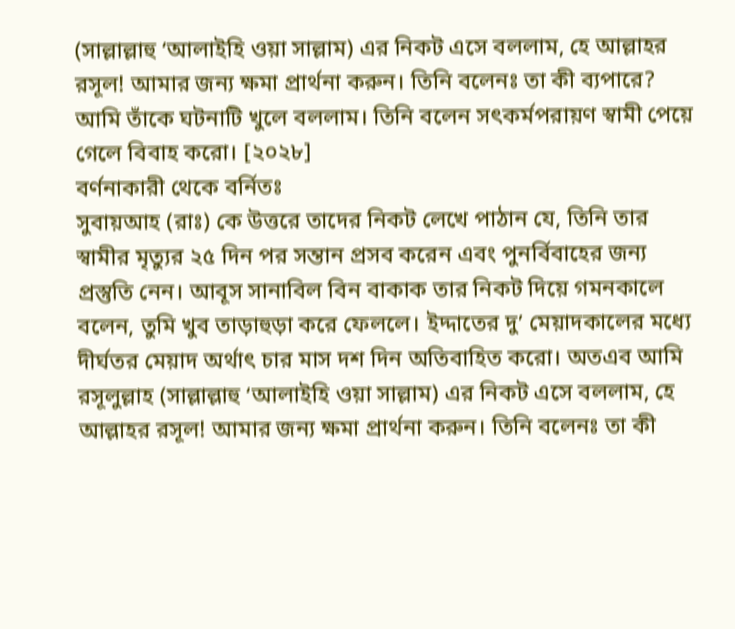(সাল্লাল্লাহু ‘আলাইহি ওয়া সাল্লাম) এর নিকট এসে বললাম, হে আল্লাহর রসূল! আমার জন্য ক্ষমা প্রার্থনা করুন। তিনি বলেনঃ তা কী ব্যপারে? আমি তাঁকে ঘটনাটি খুলে বললাম। তিনি বলেন সৎকর্মপরায়ণ স্বামী পেয়ে গেলে বিবাহ করো। [২০২৮]
বর্ণনাকারী থেকে বর্নিতঃ
সুবায়আহ (রাঃ) কে উত্তরে তাদের নিকট লেখে পাঠান যে, তিনি তার স্বামীর মৃত্যুর ২৫ দিন পর সন্তান প্রসব করেন এবং পুনর্বিবাহের জন্য প্রস্তুতি নেন। আবূস সানাবিল বিন বাকাক তার নিকট দিয়ে গমনকালে বলেন, তুমি খুব তাড়াহুড়া করে ফেললে। ইদ্দাতের দু’ মেয়াদকালের মধ্যে দীর্ঘতর মেয়াদ অর্থাৎ চার মাস দশ দিন অতিবাহিত করো। অতএব আমি রসূলুল্লাহ (সাল্লাল্লাহু ‘আলাইহি ওয়া সাল্লাম) এর নিকট এসে বললাম, হে আল্লাহর রসূল! আমার জন্য ক্ষমা প্রার্থনা করুন। তিনি বলেনঃ তা কী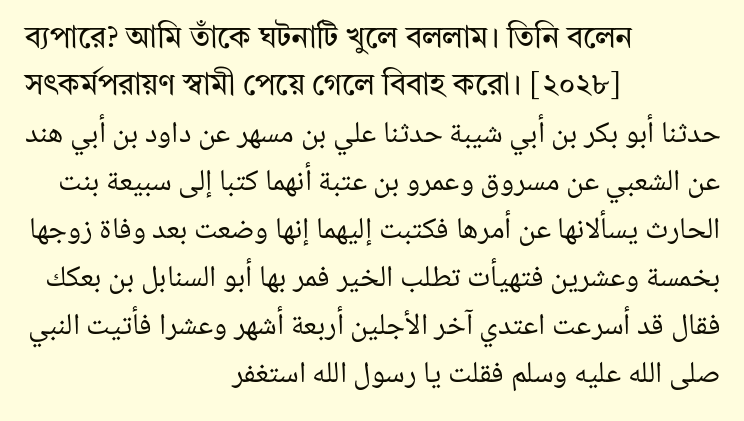ব্যপারে? আমি তাঁকে ঘটনাটি খুলে বললাম। তিনি বলেন সৎকর্মপরায়ণ স্বামী পেয়ে গেলে বিবাহ করো। [২০২৮]
حدثنا أبو بكر بن أبي شيبة حدثنا علي بن مسهر عن داود بن أبي هند عن الشعبي عن مسروق وعمرو بن عتبة أنهما كتبا إلى سبيعة بنت الحارث يسألانها عن أمرها فكتبت إليهما إنها وضعت بعد وفاة زوجها بخمسة وعشرين فتهيأت تطلب الخير فمر بها أبو السنابل بن بعكك فقال قد أسرعت اعتدي آخر الأجلين أربعة أشهر وعشرا فأتيت النبي صلى الله عليه وسلم فقلت يا رسول الله استغفر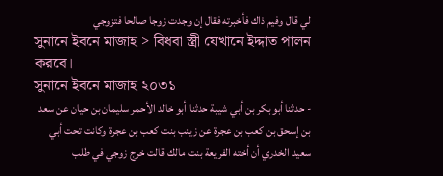لي قال وفيم ذاك فأخبرته فقال إن وجدت زوجا صالحا فتزوجي
সুনানে ইবনে মাজাহ > বিধবা স্ত্রী যেখানে ইদ্দাত পালন করবে।
সুনানে ইবনে মাজাহ ২০৩১
- حدثنا أبو بكر بن أبي شيبة حدثنا أبو خالد الأحمر سليمان بن حيان عن سعد بن إسحق بن كعب بن عجرة عن زينب بنت كعب بن عجرة وكانت تحت أبي سعيد الخدري أن أخته الفريعة بنت مالك قالت خرج زوجي في طلب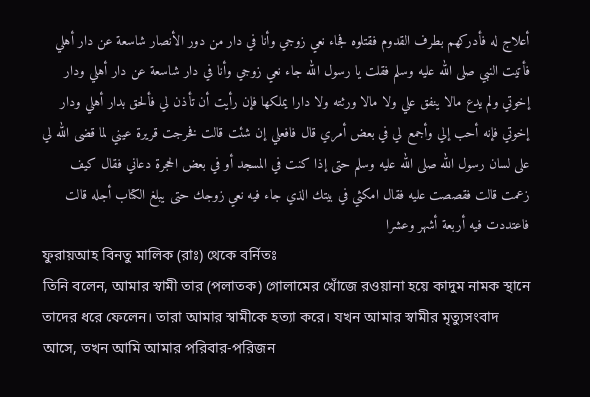أعلاج له فأدركهم بطرف القدوم فقتلوه فجاء نعي زوجي وأنا في دار من دور الأنصار شاسعة عن دار أهلي فأتيت النبي صلى الله عليه وسلم فقلت يا رسول الله جاء نعي زوجي وأنا في دار شاسعة عن دار أهلي ودار إخوتي ولم يدع مالا ينفق علي ولا مالا ورثته ولا دارا يملكها فإن رأيت أن تأذن لي فألحق بدار أهلي ودار إخوتي فإنه أحب إلي وأجمع لي في بعض أمري قال فافعلي إن شئت قالت فخرجت قريرة عيني لما قضى الله لي على لسان رسول الله صلى الله عليه وسلم حتى إذا كنت في المسجد أو في بعض الحجرة دعاني فقال كيف زعمت قالت فقصصت عليه فقال امكثي في بيتك الذي جاء فيه نعي زوجك حتى يبلغ الكتاب أجله قالت فاعتددت فيه أربعة أشهر وعشرا
ফুরায়আহ বিনতু মালিক (রাঃ) থেকে বর্নিতঃ
তিনি বলেন, আমার স্বামী তার (পলাতক) গোলামের খোঁজে রওয়ানা হয়ে কাদুম নামক স্থানে তাদের ধরে ফেলেন। তারা আমার স্বামীকে হত্যা করে। যখন আমার স্বামীর মৃত্যুসংবাদ আসে, তখন আমি আমার পরিবার-পরিজন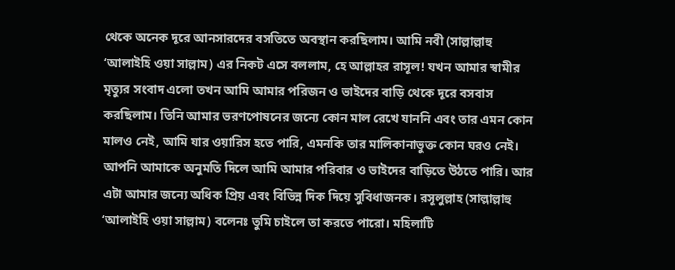থেকে অনেক দূরে আনসারদের বসতিতে অবস্থান করছিলাম। আমি নবী (সাল্লাল্লাহু ‘আলাইহি ওয়া সাল্লাম) এর নিকট এসে বললাম, হে আল্লাহর রাসূল! যখন আমার স্বামীর মৃত্যুর সংবাদ এলো তখন আমি আমার পরিজন ও ভাইদের বাড়ি থেকে দূরে বসবাস করছিলাম। তিনি আমার ভরণপোষনের জন্যে কোন মাল রেখে যাননি এবং তার এমন কোন মালও নেই, আমি যার ওয়ারিস হতে পারি, এমনকি তার মালিকানাভুক্ত কোন ঘরও নেই। আপনি আমাকে অনুমতি দিলে আমি আমার পরিবার ও ভাইদের বাড়িতে উঠতে পারি। আর এটা আমার জন্যে অধিক প্রিয় এবং বিভিন্ন দিক দিয়ে সুবিধাজনক। রসূলুল্লাহ (সাল্লাল্লাহু ‘আলাইহি ওয়া সাল্লাম) বলেনঃ তুমি চাইলে তা করতে পারো। মহিলাটি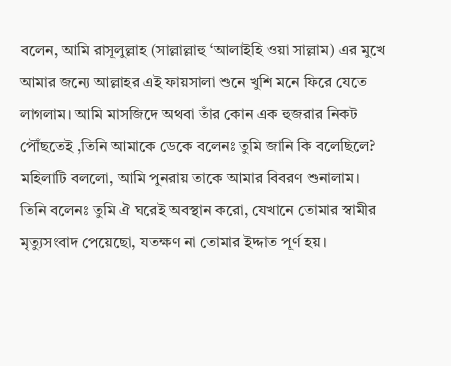বলেন, আমি রাসূলুল্লাহ (সাল্লাল্লাহু ‘আলাইহি ওয়া সাল্লাম) এর মুখে আমার জন্যে আল্লাহর এই ফায়সালা শুনে খুশি মনে ফিরে যেতে লাগলাম। আমি মাসজিদে অথবা তাঁর কোন এক হুজরার নিকট পৌঁছতেই ,তিনি আমাকে ডেকে বলেনঃ তুমি জানি কি বলেছিলে? মহিলাটি বললো, আমি পুনরায় তাকে আমার বিবরণ শুনালাম। তিনি বলেনঃ তুমি ঐ ঘরেই অবস্থান করো, যেখানে তোমার স্বামীর মৃত্যুসংবাদ পেয়েছো, যতক্ষণ না তোমার ইদ্দাত পূর্ণ হয়।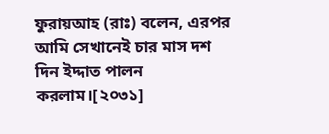ফুরায়আহ (রাঃ) বলেন, এরপর আমি সেখানেই চার মাস দশ দিন ইদ্দাত পালন করলাম।[২০৩১]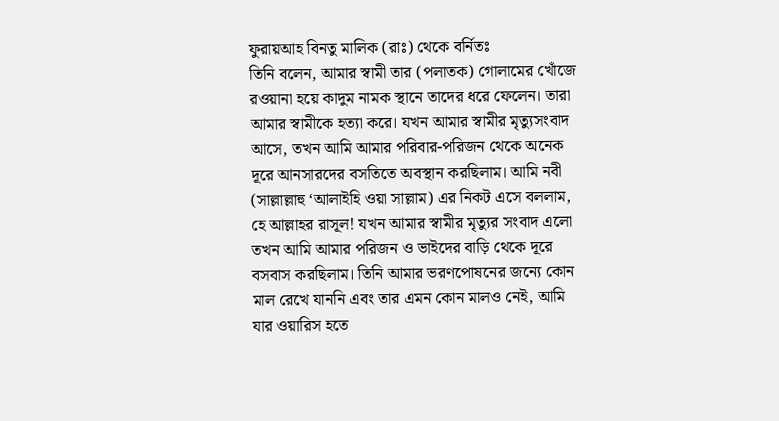ফুরায়আহ বিনতু মালিক (রাঃ) থেকে বর্নিতঃ
তিনি বলেন, আমার স্বামী তার (পলাতক) গোলামের খোঁজে রওয়ানা হয়ে কাদুম নামক স্থানে তাদের ধরে ফেলেন। তারা আমার স্বামীকে হত্যা করে। যখন আমার স্বামীর মৃত্যুসংবাদ আসে, তখন আমি আমার পরিবার-পরিজন থেকে অনেক দূরে আনসারদের বসতিতে অবস্থান করছিলাম। আমি নবী (সাল্লাল্লাহু ‘আলাইহি ওয়া সাল্লাম) এর নিকট এসে বললাম, হে আল্লাহর রাসূল! যখন আমার স্বামীর মৃত্যুর সংবাদ এলো তখন আমি আমার পরিজন ও ভাইদের বাড়ি থেকে দূরে বসবাস করছিলাম। তিনি আমার ভরণপোষনের জন্যে কোন মাল রেখে যাননি এবং তার এমন কোন মালও নেই, আমি যার ওয়ারিস হতে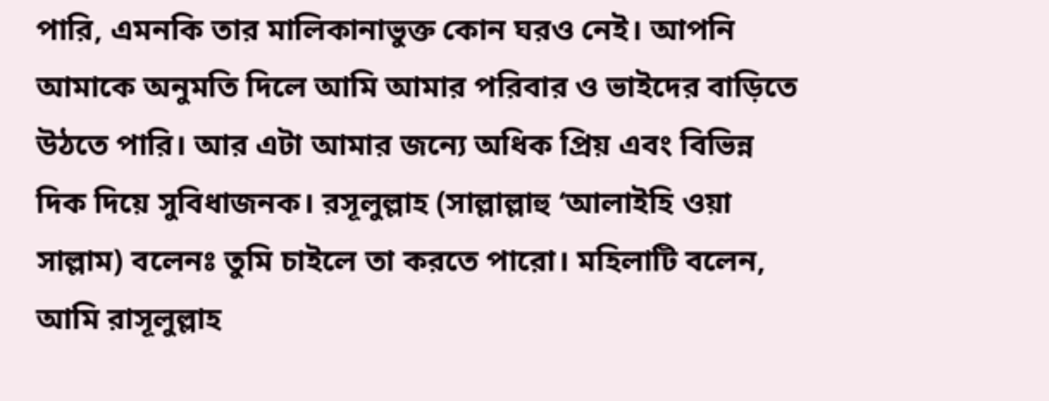পারি, এমনকি তার মালিকানাভুক্ত কোন ঘরও নেই। আপনি আমাকে অনুমতি দিলে আমি আমার পরিবার ও ভাইদের বাড়িতে উঠতে পারি। আর এটা আমার জন্যে অধিক প্রিয় এবং বিভিন্ন দিক দিয়ে সুবিধাজনক। রসূলুল্লাহ (সাল্লাল্লাহু ‘আলাইহি ওয়া সাল্লাম) বলেনঃ তুমি চাইলে তা করতে পারো। মহিলাটি বলেন, আমি রাসূলুল্লাহ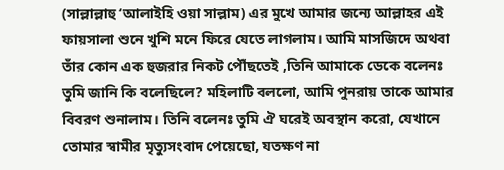(সাল্লাল্লাহু ‘আলাইহি ওয়া সাল্লাম) এর মুখে আমার জন্যে আল্লাহর এই ফায়সালা শুনে খুশি মনে ফিরে যেতে লাগলাম। আমি মাসজিদে অথবা তাঁর কোন এক হুজরার নিকট পৌঁছতেই ,তিনি আমাকে ডেকে বলেনঃ তুমি জানি কি বলেছিলে? মহিলাটি বললো, আমি পুনরায় তাকে আমার বিবরণ শুনালাম। তিনি বলেনঃ তুমি ঐ ঘরেই অবস্থান করো, যেখানে তোমার স্বামীর মৃত্যুসংবাদ পেয়েছো, যতক্ষণ না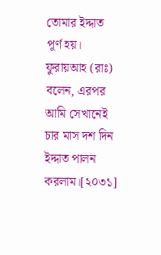তোমার ইদ্দাত পূর্ণ হয়। ফুরায়আহ (রাঃ) বলেন, এরপর আমি সেখানেই চার মাস দশ দিন ইদ্দাত পালন করলাম।[২০৩১]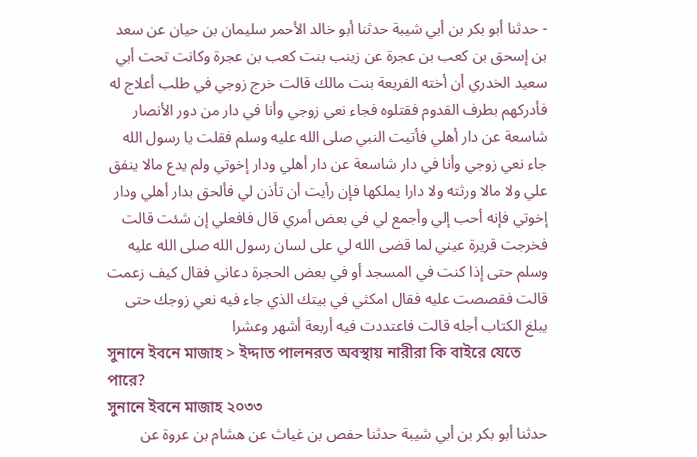- حدثنا أبو بكر بن أبي شيبة حدثنا أبو خالد الأحمر سليمان بن حيان عن سعد بن إسحق بن كعب بن عجرة عن زينب بنت كعب بن عجرة وكانت تحت أبي سعيد الخدري أن أخته الفريعة بنت مالك قالت خرج زوجي في طلب أعلاج له فأدركهم بطرف القدوم فقتلوه فجاء نعي زوجي وأنا في دار من دور الأنصار شاسعة عن دار أهلي فأتيت النبي صلى الله عليه وسلم فقلت يا رسول الله جاء نعي زوجي وأنا في دار شاسعة عن دار أهلي ودار إخوتي ولم يدع مالا ينفق علي ولا مالا ورثته ولا دارا يملكها فإن رأيت أن تأذن لي فألحق بدار أهلي ودار إخوتي فإنه أحب إلي وأجمع لي في بعض أمري قال فافعلي إن شئت قالت فخرجت قريرة عيني لما قضى الله لي على لسان رسول الله صلى الله عليه وسلم حتى إذا كنت في المسجد أو في بعض الحجرة دعاني فقال كيف زعمت قالت فقصصت عليه فقال امكثي في بيتك الذي جاء فيه نعي زوجك حتى يبلغ الكتاب أجله قالت فاعتددت فيه أربعة أشهر وعشرا
সুনানে ইবনে মাজাহ > ইদ্দাত পালনরত অবস্থায় নারীরা কি বাইরে যেতে পারে?
সুনানে ইবনে মাজাহ ২০৩৩
حدثنا أبو بكر بن أبي شيبة حدثنا حفص بن غياث عن هشام بن عروة عن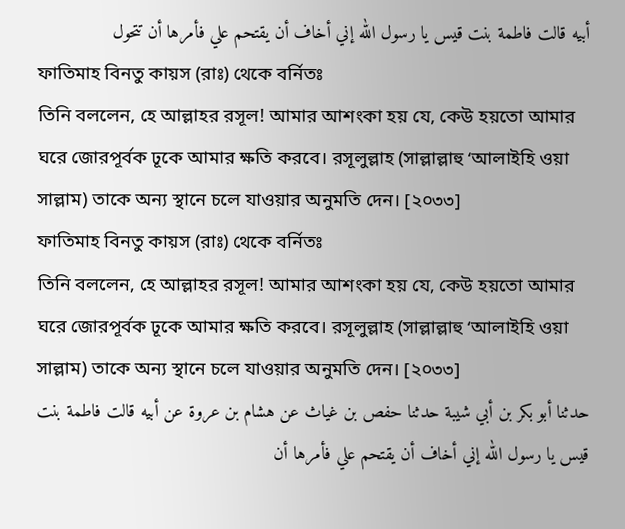أبيه قالت فاطمة بنت قيس يا رسول الله إني أخاف أن يقتحم علي فأمرها أن تتحول
ফাতিমাহ বিনতু কায়স (রাঃ) থেকে বর্নিতঃ
তিনি বললেন, হে আল্লাহর রসূল! আমার আশংকা হয় যে, কেউ হয়তো আমার ঘরে জোরপূর্বক ঢূকে আমার ক্ষতি করবে। রসূলুল্লাহ (সাল্লাল্লাহু ‘আলাইহি ওয়া সাল্লাম) তাকে অন্য স্থানে চলে যাওয়ার অনুমতি দেন। [২০৩৩]
ফাতিমাহ বিনতু কায়স (রাঃ) থেকে বর্নিতঃ
তিনি বললেন, হে আল্লাহর রসূল! আমার আশংকা হয় যে, কেউ হয়তো আমার ঘরে জোরপূর্বক ঢূকে আমার ক্ষতি করবে। রসূলুল্লাহ (সাল্লাল্লাহু ‘আলাইহি ওয়া সাল্লাম) তাকে অন্য স্থানে চলে যাওয়ার অনুমতি দেন। [২০৩৩]
حدثنا أبو بكر بن أبي شيبة حدثنا حفص بن غياث عن هشام بن عروة عن أبيه قالت فاطمة بنت قيس يا رسول الله إني أخاف أن يقتحم علي فأمرها أن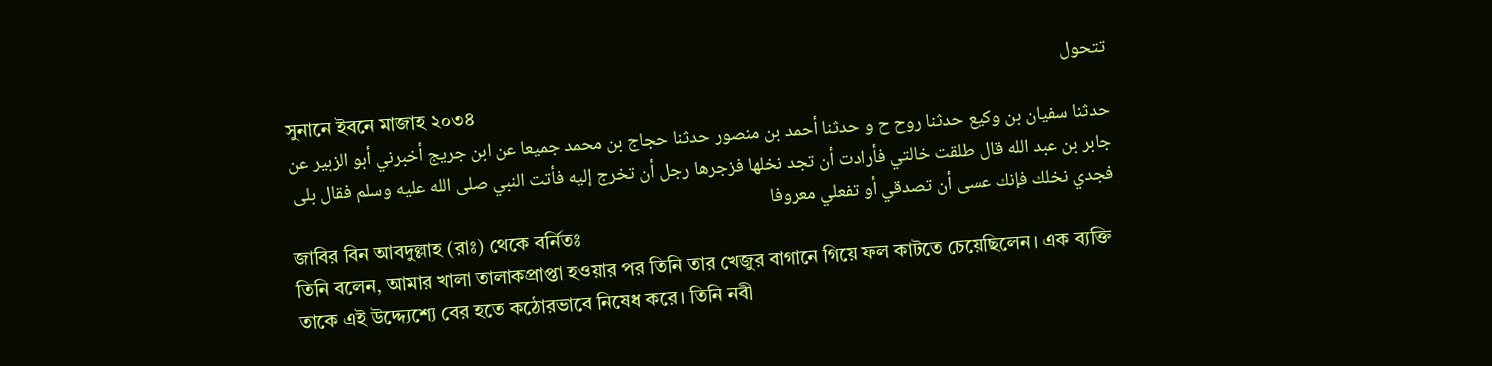تتحول
সুনানে ইবনে মাজাহ ২০৩৪
حدثنا سفيان بن وكيع حدثنا روح ح و حدثنا أحمد بن منصور حدثنا حجاج بن محمد جميعا عن ابن جريج أخبرني أبو الزبير عن جابر بن عبد الله قال طلقت خالتي فأرادت أن تجد نخلها فزجرها رجل أن تخرج إليه فأتت النبي صلى الله عليه وسلم فقال بلى فجدي نخلك فإنك عسى أن تصدقي أو تفعلي معروفا
জাবির বিন আবদুল্লাহ (রাঃ) থেকে বর্নিতঃ
তিনি বলেন, আমার খালা তালাকপ্রাপ্তা হওয়ার পর তিনি তার খেজুর বাগানে গিয়ে ফল কাটতে চেয়েছিলেন। এক ব্যক্তি তাকে এই উদ্দ্যেশ্যে বের হতে কঠোরভাবে নিষেধ করে। তিনি নবী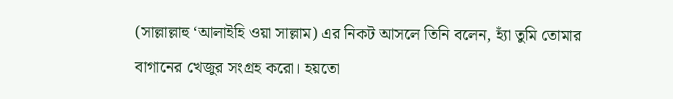(সাল্লাল্লাহু ‘আলাইহি ওয়া সাল্লাম) এর নিকট আসলে তিনি বলেন, হ্যাঁ তুমি তোমার বাগানের খেজুর সংগ্রহ করো। হয়তো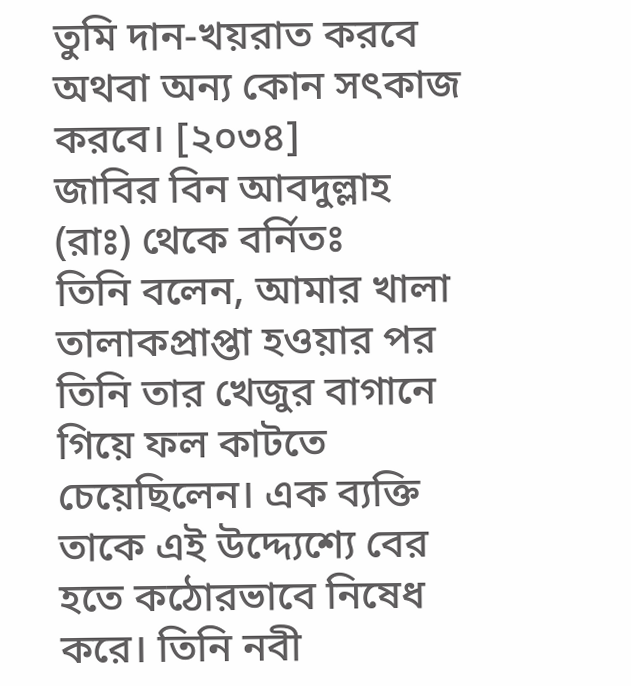তুমি দান-খয়রাত করবে অথবা অন্য কোন সৎকাজ করবে। [২০৩৪]
জাবির বিন আবদুল্লাহ (রাঃ) থেকে বর্নিতঃ
তিনি বলেন, আমার খালা তালাকপ্রাপ্তা হওয়ার পর তিনি তার খেজুর বাগানে গিয়ে ফল কাটতে চেয়েছিলেন। এক ব্যক্তি তাকে এই উদ্দ্যেশ্যে বের হতে কঠোরভাবে নিষেধ করে। তিনি নবী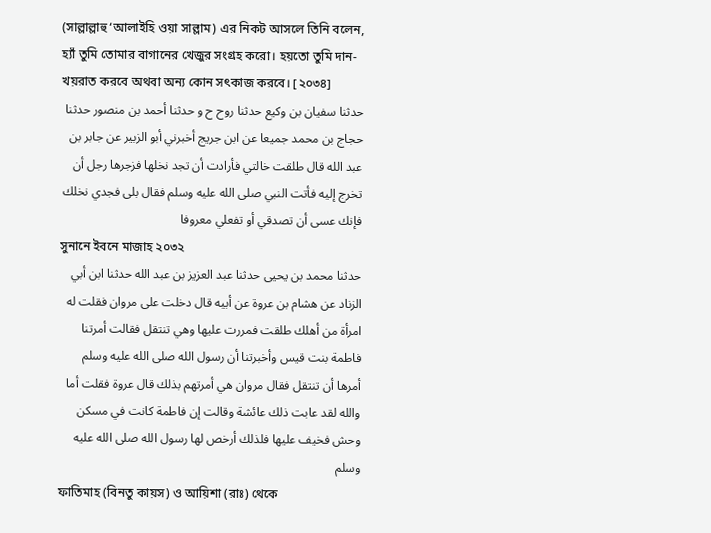(সাল্লাল্লাহু ‘আলাইহি ওয়া সাল্লাম) এর নিকট আসলে তিনি বলেন, হ্যাঁ তুমি তোমার বাগানের খেজুর সংগ্রহ করো। হয়তো তুমি দান-খয়রাত করবে অথবা অন্য কোন সৎকাজ করবে। [২০৩৪]
حدثنا سفيان بن وكيع حدثنا روح ح و حدثنا أحمد بن منصور حدثنا حجاج بن محمد جميعا عن ابن جريج أخبرني أبو الزبير عن جابر بن عبد الله قال طلقت خالتي فأرادت أن تجد نخلها فزجرها رجل أن تخرج إليه فأتت النبي صلى الله عليه وسلم فقال بلى فجدي نخلك فإنك عسى أن تصدقي أو تفعلي معروفا
সুনানে ইবনে মাজাহ ২০৩২
حدثنا محمد بن يحيى حدثنا عبد العزيز بن عبد الله حدثنا ابن أبي الزناد عن هشام بن عروة عن أبيه قال دخلت على مروان فقلت له امرأة من أهلك طلقت فمررت عليها وهي تنتقل فقالت أمرتنا فاطمة بنت قيس وأخبرتنا أن رسول الله صلى الله عليه وسلم أمرها أن تنتقل فقال مروان هي أمرتهم بذلك قال عروة فقلت أما والله لقد عابت ذلك عائشة وقالت إن فاطمة كانت في مسكن وحش فخيف عليها فلذلك أرخص لها رسول الله صلى الله عليه وسلم
ফাতিমাহ (বিনতু কায়স) ও আয়িশা (রাঃ) থেকে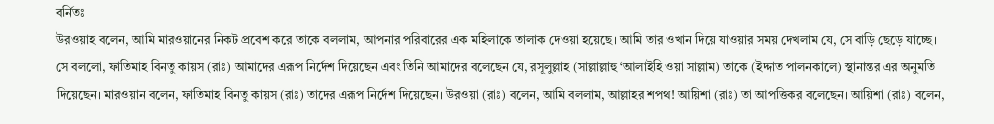বর্নিতঃ
উরওয়াহ বলেন, আমি মারওয়ানের নিকট প্রবেশ করে তাকে বললাম, আপনার পরিবারের এক মহিলাকে তালাক দেওয়া হয়েছে। আমি তার ওখান দিয়ে যাওয়ার সময় দেখলাম যে, সে বাড়ি ছেড়ে যাচ্ছে। সে বললো, ফাতিমাহ বিনতু কায়স (রাঃ) আমাদের এরূপ নির্দেশ দিয়েছেন এবং তিনি আমাদের বলেছেন যে, রসূলুল্লাহ (সাল্লাল্লাহু ‘আলাইহি ওয়া সাল্লাম) তাকে (ইদ্দাত পালনকালে) স্থানান্তর এর অনুমতি দিয়েছেন। মারওয়ান বলেন, ফাতিমাহ বিনতু কায়স (রাঃ) তাদের এরূপ নির্দেশ দিয়েছেন। উরওয়া (রাঃ) বলেন, আমি বললাম, আল্লাহর শপথ! আয়িশা (রাঃ) তা আপত্তিকর বলেছেন। আয়িশা (রাঃ) বলেন,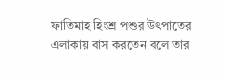ফাতিমাহ হিংশ্র পশুর উৎপাতের এলাকায় বাস করতেন বলে তার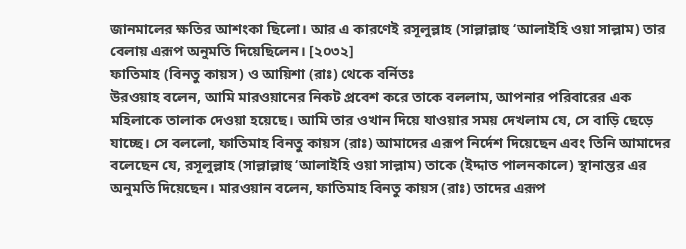জানমালের ক্ষতির আশংকা ছিলো। আর এ কারণেই রসূলুল্লাহ (সাল্লাল্লাহু ‘আলাইহি ওয়া সাল্লাম) তার বেলায় এরূপ অনুমতি দিয়েছিলেন। [২০৩২]
ফাতিমাহ (বিনতু কায়স) ও আয়িশা (রাঃ) থেকে বর্নিতঃ
উরওয়াহ বলেন, আমি মারওয়ানের নিকট প্রবেশ করে তাকে বললাম, আপনার পরিবারের এক মহিলাকে তালাক দেওয়া হয়েছে। আমি তার ওখান দিয়ে যাওয়ার সময় দেখলাম যে, সে বাড়ি ছেড়ে যাচ্ছে। সে বললো, ফাতিমাহ বিনতু কায়স (রাঃ) আমাদের এরূপ নির্দেশ দিয়েছেন এবং তিনি আমাদের বলেছেন যে, রসূলুল্লাহ (সাল্লাল্লাহু ‘আলাইহি ওয়া সাল্লাম) তাকে (ইদ্দাত পালনকালে) স্থানান্তর এর অনুমতি দিয়েছেন। মারওয়ান বলেন, ফাতিমাহ বিনতু কায়স (রাঃ) তাদের এরূপ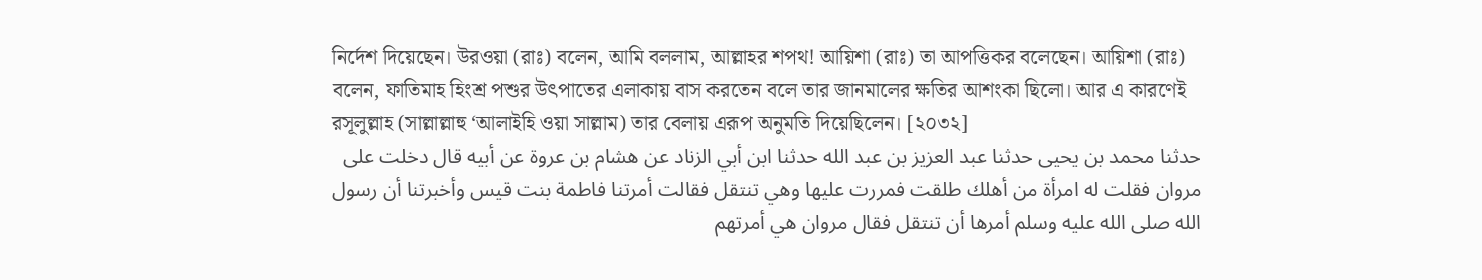নির্দেশ দিয়েছেন। উরওয়া (রাঃ) বলেন, আমি বললাম, আল্লাহর শপথ! আয়িশা (রাঃ) তা আপত্তিকর বলেছেন। আয়িশা (রাঃ) বলেন, ফাতিমাহ হিংশ্র পশুর উৎপাতের এলাকায় বাস করতেন বলে তার জানমালের ক্ষতির আশংকা ছিলো। আর এ কারণেই রসূলুল্লাহ (সাল্লাল্লাহু ‘আলাইহি ওয়া সাল্লাম) তার বেলায় এরূপ অনুমতি দিয়েছিলেন। [২০৩২]
حدثنا محمد بن يحيى حدثنا عبد العزيز بن عبد الله حدثنا ابن أبي الزناد عن هشام بن عروة عن أبيه قال دخلت على مروان فقلت له امرأة من أهلك طلقت فمررت عليها وهي تنتقل فقالت أمرتنا فاطمة بنت قيس وأخبرتنا أن رسول الله صلى الله عليه وسلم أمرها أن تنتقل فقال مروان هي أمرتهم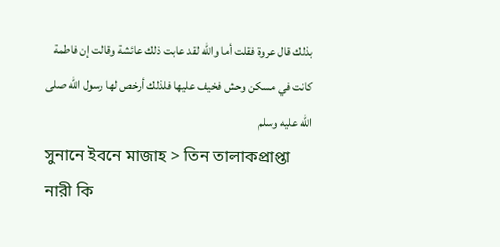بذلك قال عروة فقلت أما والله لقد عابت ذلك عائشة وقالت إن فاطمة كانت في مسكن وحش فخيف عليها فلذلك أرخص لها رسول الله صلى الله عليه وسلم
সুনানে ইবনে মাজাহ > তিন তালাকপ্রাপ্তা নারী কি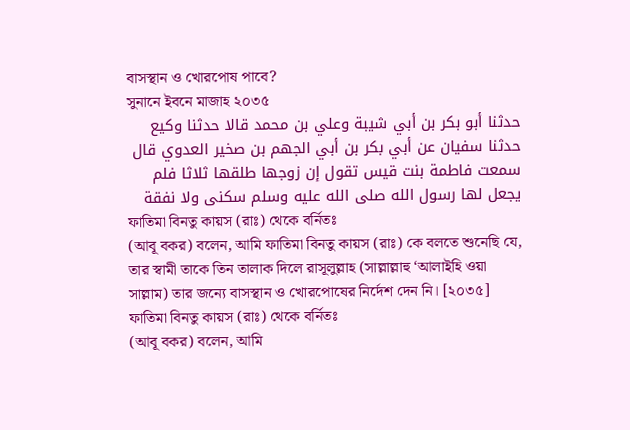বাসস্থান ও খোরপোষ পাবে?
সুনানে ইবনে মাজাহ ২০৩৫
حدثنا أبو بكر بن أبي شيبة وعلي بن محمد قالا حدثنا وكيع حدثنا سفيان عن أبي بكر بن أبي الجهم بن صخير العدوي قال سمعت فاطمة بنت قيس تقول إن زوجها طلقها ثلاثا فلم يجعل لها رسول الله صلى الله عليه وسلم سكنى ولا نفقة
ফাতিমা বিনতু কায়স (রাঃ) থেকে বর্নিতঃ
(আবূ বকর) বলেন, আমি ফাতিমা বিনতু কায়স (রাঃ) কে বলতে শুনেছি যে, তার স্বামী তাকে তিন তালাক দিলে রাসূলুল্লাহ (সাল্লাল্লাহু ‘আলাইহি ওয়া সাল্লাম) তার জন্যে বাসস্থান ও খোরপোষের নির্দেশ দেন নি। [২০৩৫]
ফাতিমা বিনতু কায়স (রাঃ) থেকে বর্নিতঃ
(আবূ বকর) বলেন, আমি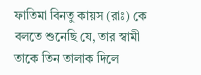ফাতিমা বিনতু কায়স (রাঃ) কে বলতে শুনেছি যে, তার স্বামী তাকে তিন তালাক দিলে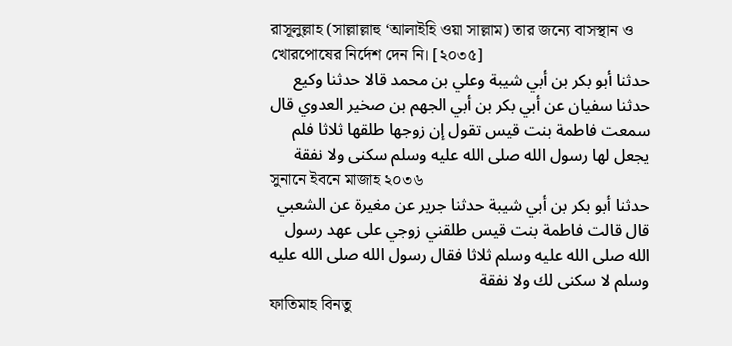রাসূলুল্লাহ (সাল্লাল্লাহু ‘আলাইহি ওয়া সাল্লাম) তার জন্যে বাসস্থান ও খোরপোষের নির্দেশ দেন নি। [২০৩৫]
حدثنا أبو بكر بن أبي شيبة وعلي بن محمد قالا حدثنا وكيع حدثنا سفيان عن أبي بكر بن أبي الجهم بن صخير العدوي قال سمعت فاطمة بنت قيس تقول إن زوجها طلقها ثلاثا فلم يجعل لها رسول الله صلى الله عليه وسلم سكنى ولا نفقة
সুনানে ইবনে মাজাহ ২০৩৬
حدثنا أبو بكر بن أبي شيبة حدثنا جرير عن مغيرة عن الشعبي قال قالت فاطمة بنت قيس طلقني زوجي على عهد رسول الله صلى الله عليه وسلم ثلاثا فقال رسول الله صلى الله عليه وسلم لا سكنى لك ولا نفقة
ফাতিমাহ বিনতু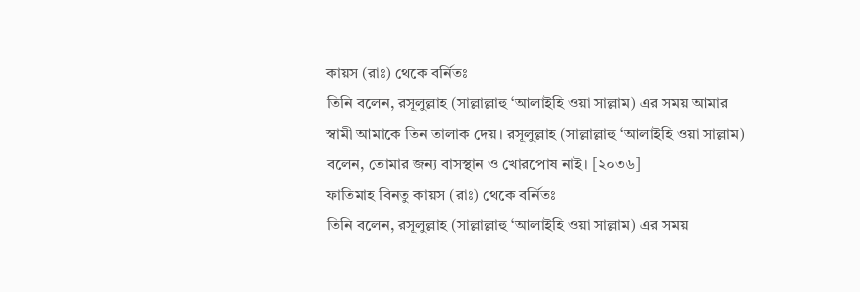কায়স (রাঃ) থেকে বর্নিতঃ
তিনি বলেন, রসূলুল্লাহ (সাল্লাল্লাহু ‘আলাইহি ওয়া সাল্লাম) এর সময় আমার স্বামী আমাকে তিন তালাক দেয়। রসূলুল্লাহ (সাল্লাল্লাহু ‘আলাইহি ওয়া সাল্লাম) বলেন, তোমার জন্য বাসস্থান ও খোরপোষ নাই। [২০৩৬]
ফাতিমাহ বিনতু কায়স (রাঃ) থেকে বর্নিতঃ
তিনি বলেন, রসূলুল্লাহ (সাল্লাল্লাহু ‘আলাইহি ওয়া সাল্লাম) এর সময়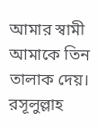আমার স্বামী আমাকে তিন তালাক দেয়। রসূলুল্লাহ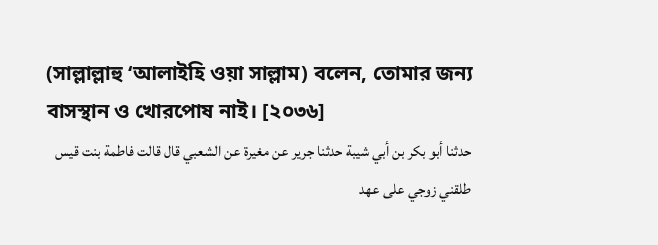(সাল্লাল্লাহু ‘আলাইহি ওয়া সাল্লাম) বলেন, তোমার জন্য বাসস্থান ও খোরপোষ নাই। [২০৩৬]
حدثنا أبو بكر بن أبي شيبة حدثنا جرير عن مغيرة عن الشعبي قال قالت فاطمة بنت قيس طلقني زوجي على عهد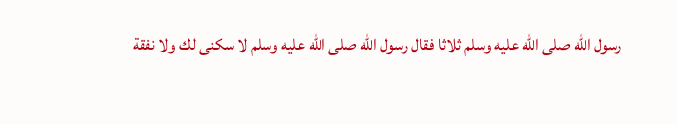رسول الله صلى الله عليه وسلم ثلاثا فقال رسول الله صلى الله عليه وسلم لا سكنى لك ولا نفقة